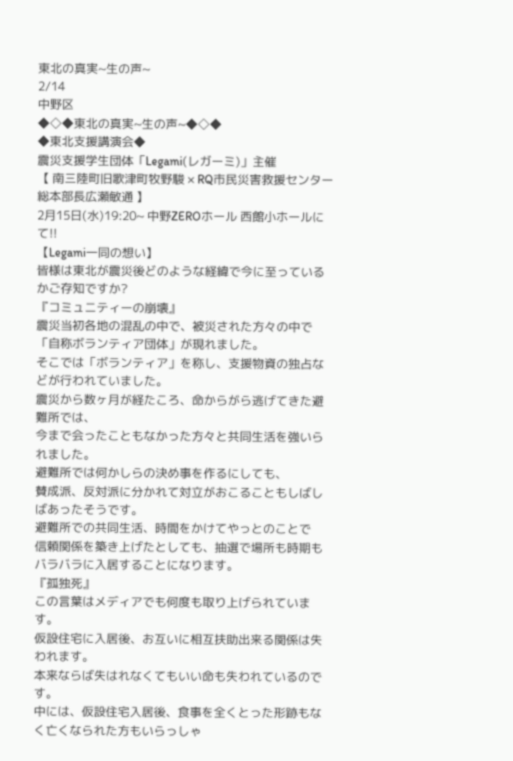東北の真実~生の声~
2/14
中野区
◆◇◆東北の真実~生の声~◆◇◆
◆東北支援講演会◆
震災支援学生団体「Legami(レガーミ)」主催
【 南三陸町旧歌津町牧野駿 × RQ市民災害救援センター総本部長広瀬敏通 】
2月15日(水)19:20~ 中野ZEROホール 西館小ホールにて!!
【Legami一同の想い】
皆様は東北が震災後どのような経緯で今に至っているかご存知ですか?
『コミュニティーの崩壊』
震災当初各地の混乱の中で、被災された方々の中で
「自称ボランティア団体」が現れました。
そこでは「ボランティア」を称し、支援物資の独占などが行われていました。
震災から数ヶ月が経たころ、命からがら逃げてきた避難所では、
今まで会ったこともなかった方々と共同生活を強いられました。
避難所では何かしらの決め事を作るにしても、
賛成派、反対派に分かれて対立がおこることもしばしばあったそうです。
避難所での共同生活、時間をかけてやっとのことで
信頼関係を築き上げたとしても、抽選で場所も時期もバラバラに入居することになります。
『孤独死』
この言葉はメディアでも何度も取り上げられています。
仮設住宅に入居後、お互いに相互扶助出来る関係は失われます。
本来ならば失はれなくてもいい命も失われているのです。
中には、仮設住宅入居後、食事を全くとった形跡もなく亡くなられた方もいらっしゃ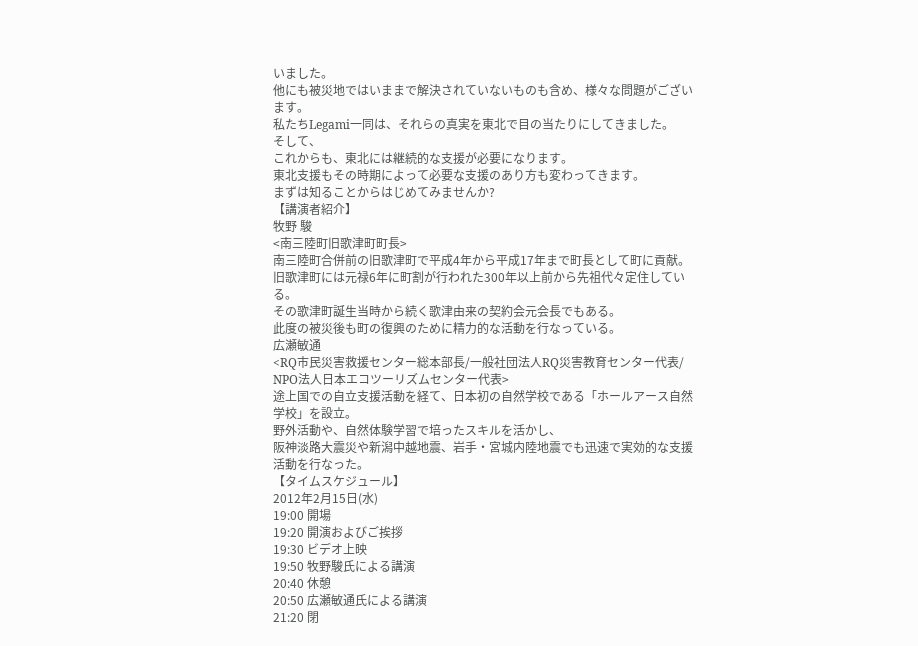いました。
他にも被災地ではいままで解決されていないものも含め、様々な問題がございます。
私たちLegami一同は、それらの真実を東北で目の当たりにしてきました。
そして、
これからも、東北には継続的な支援が必要になります。
東北支援もその時期によって必要な支援のあり方も変わってきます。
まずは知ることからはじめてみませんか?
【講演者紹介】
牧野 駿
<南三陸町旧歌津町町長>
南三陸町合併前の旧歌津町で平成4年から平成17年まで町長として町に貢献。
旧歌津町には元禄6年に町割が行われた300年以上前から先祖代々定住している。
その歌津町誕生当時から続く歌津由来の契約会元会長でもある。
此度の被災後も町の復興のために精力的な活動を行なっている。
広瀬敏通
<RQ市民災害救援センター総本部長/一般社団法人RQ災害教育センター代表/
NPO法人日本エコツーリズムセンター代表>
途上国での自立支援活動を経て、日本初の自然学校である「ホールアース自然学校」を設立。
野外活動や、自然体験学習で培ったスキルを活かし、
阪神淡路大震災や新潟中越地震、岩手・宮城内陸地震でも迅速で実効的な支援活動を行なった。
【タイムスケジュール】
2012年2月15日(水)
19:00 開場
19:20 開演およびご挨拶
19:30 ビデオ上映
19:50 牧野駿氏による講演
20:40 休憩
20:50 広瀬敏通氏による講演
21:20 閉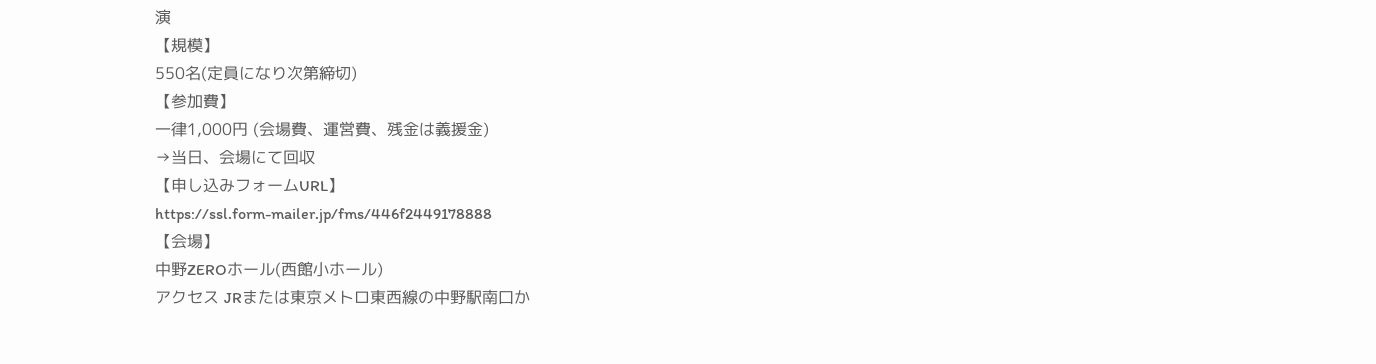演
【規模】
550名(定員になり次第締切)
【参加費】
一律1,000円 (会場費、運営費、残金は義援金)
→当日、会場にて回収
【申し込みフォームURL】
https://ssl.form-mailer.jp/fms/446f2449178888
【会場】
中野ZEROホール(西館小ホール)
アクセス JRまたは東京メトロ東西線の中野駅南口か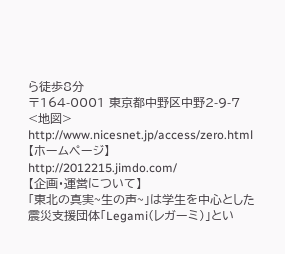ら徒歩8分
〒164-0001 東京都中野区中野2-9-7
<地図>
http://www.nicesnet.jp/access/zero.html
【ホームページ】
http://2012215.jimdo.com/
【企画・運営について】
「東北の真実~生の声~」は学生を中心とした
震災支援団体「Legami(レガーミ)」とい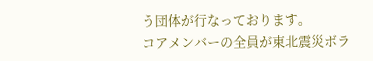う団体が行なっております。
コアメンバーの全員が東北震災ボラ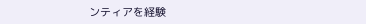ンティアを経験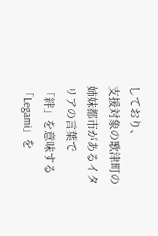しており、
支援対象の歌津町の姉妹都市があるイタリアの言葉で
「絆」を意味する「Legami」を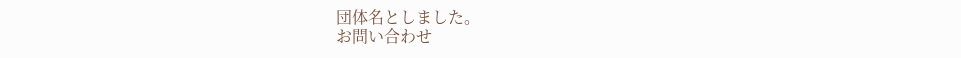団体名としました。
お問い合わせ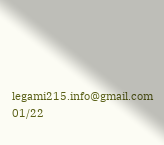legami215.info@gmail.com
01/22